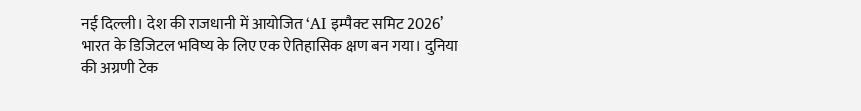नई दिल्ली। देश की राजधानी में आयोजित ‘AI इम्पैक्ट समिट 2026’ भारत के डिजिटल भविष्य के लिए एक ऐतिहासिक क्षण बन गया। दुनिया की अग्रणी टेक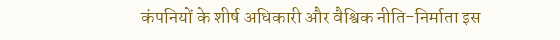कंपनियों के शीर्ष अधिकारी और वैश्विक नीति-निर्माता इस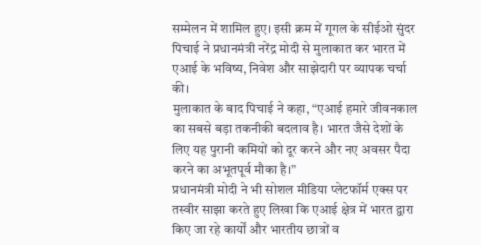सम्मेलन में शामिल हुए। इसी क्रम में गूगल के सीईओ सुंदर पिचाई ने प्रधानमंत्री नरेंद्र मोदी से मुलाकात कर भारत में एआई के भविष्य, निवेश और साझेदारी पर व्यापक चर्चा की।
मुलाकात के बाद पिचाई ने कहा, “एआई हमारे जीवनकाल का सबसे बड़ा तकनीकी बदलाव है। भारत जैसे देशों के लिए यह पुरानी कमियों को दूर करने और नए अवसर पैदा करने का अभूतपूर्व मौका है।”
प्रधानमंत्री मोदी ने भी सोशल मीडिया प्लेटफॉर्म एक्स पर तस्वीर साझा करते हुए लिखा कि एआई क्षेत्र में भारत द्वारा किए जा रहे कार्यों और भारतीय छात्रों व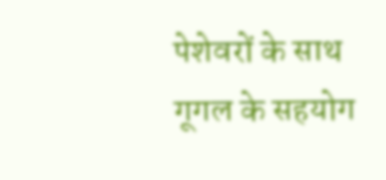पेशेवरों के साथ गूगल के सहयोग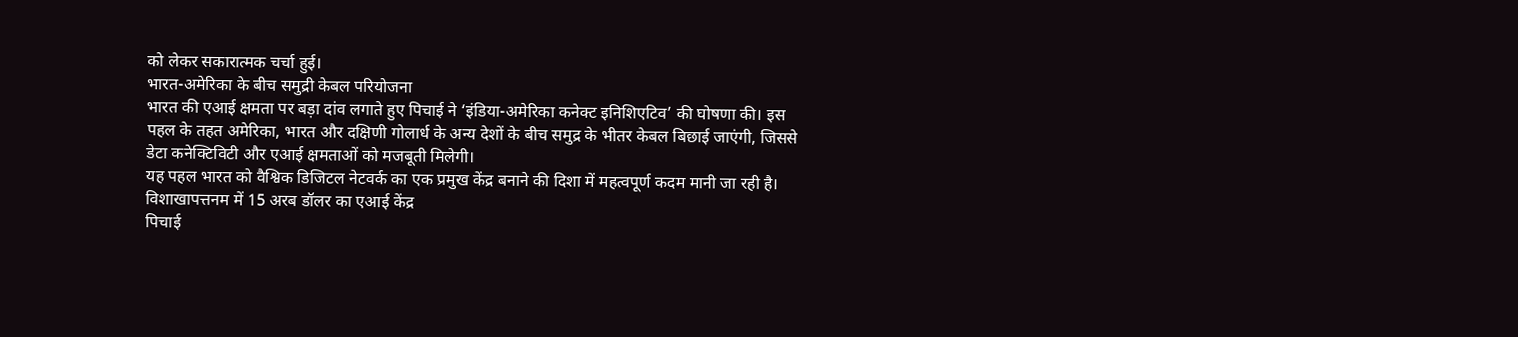को लेकर सकारात्मक चर्चा हुई।
भारत-अमेरिका के बीच समुद्री केबल परियोजना
भारत की एआई क्षमता पर बड़ा दांव लगाते हुए पिचाई ने ‘इंडिया-अमेरिका कनेक्ट इनिशिएटिव’ की घोषणा की। इस पहल के तहत अमेरिका, भारत और दक्षिणी गोलार्ध के अन्य देशों के बीच समुद्र के भीतर केबल बिछाई जाएंगी, जिससे डेटा कनेक्टिविटी और एआई क्षमताओं को मजबूती मिलेगी।
यह पहल भारत को वैश्विक डिजिटल नेटवर्क का एक प्रमुख केंद्र बनाने की दिशा में महत्वपूर्ण कदम मानी जा रही है।
विशाखापत्तनम में 15 अरब डॉलर का एआई केंद्र
पिचाई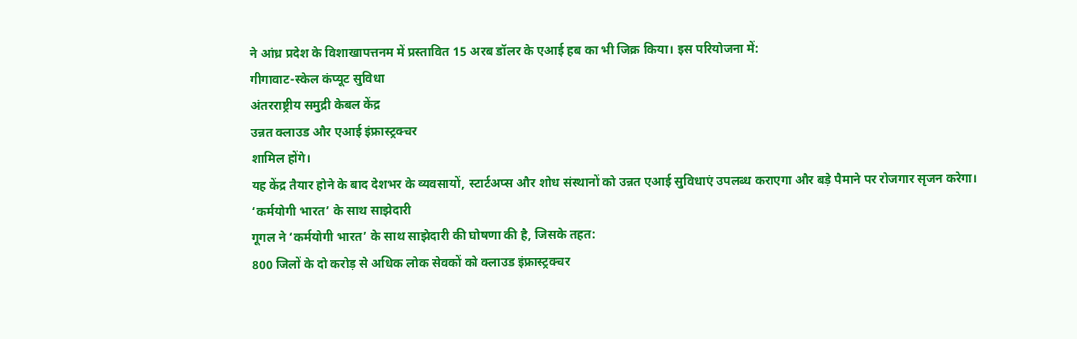ने आंध्र प्रदेश के विशाखापत्तनम में प्रस्तावित 15 अरब डॉलर के एआई हब का भी जिक्र किया। इस परियोजना में:
गीगावाट-स्केल कंप्यूट सुविधा
अंतरराष्ट्रीय समुद्री केबल केंद्र
उन्नत क्लाउड और एआई इंफ्रास्ट्रक्चर
शामिल होंगे।
यह केंद्र तैयार होने के बाद देशभर के व्यवसायों, स्टार्टअप्स और शोध संस्थानों को उन्नत एआई सुविधाएं उपलब्ध कराएगा और बड़े पैमाने पर रोजगार सृजन करेगा।
‘कर्मयोगी भारत’ के साथ साझेदारी
गूगल ने ‘कर्मयोगी भारत’ के साथ साझेदारी की घोषणा की है, जिसके तहत:
800 जिलों के दो करोड़ से अधिक लोक सेवकों को क्लाउड इंफ्रास्ट्रक्चर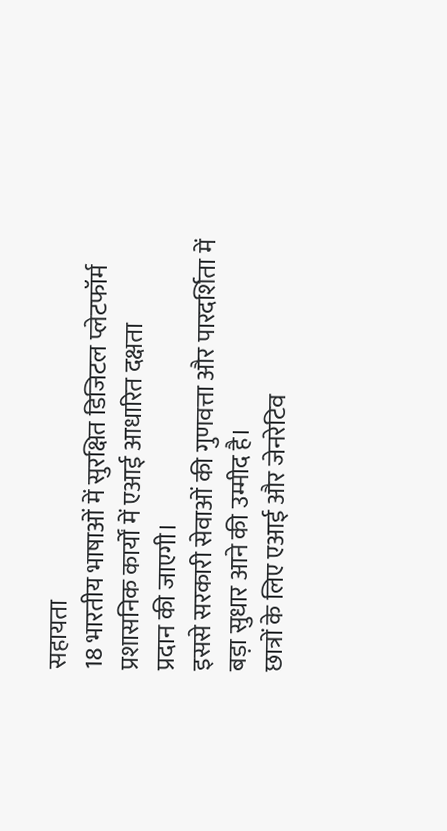सहायता
18 भारतीय भाषाओं में सुरक्षित डिजिटल प्लेटफॉर्म
प्रशासनिक कार्यों में एआई आधारित दक्षता
प्रदान की जाएगी।
इससे सरकारी सेवाओं की गुणवत्ता और पारदर्शिता में बड़ा सुधार आने की उम्मीद है।
छात्रों के लिए एआई और जेनरेटिव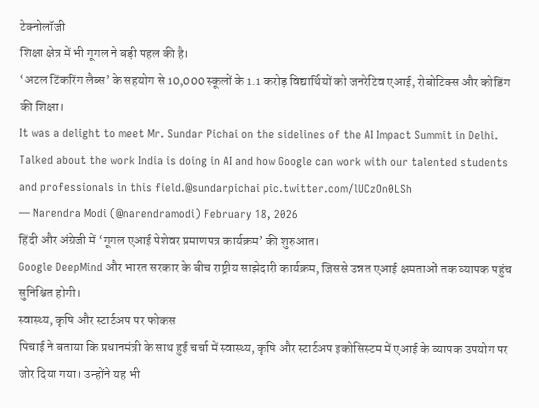टेक्नोलॉजी
शिक्षा क्षेत्र में भी गूगल ने बड़ी पहल की है।
‘अटल टिंकरिंग लैब्स’ के सहयोग से 10,000 स्कूलों के 1.1 करोड़ विद्यार्थियों को जनरेटिव एआई, रोबोटिक्स और कोडिंग की शिक्षा।
It was a delight to meet Mr. Sundar Pichai on the sidelines of the AI Impact Summit in Delhi. Talked about the work India is doing in AI and how Google can work with our talented students and professionals in this field.@sundarpichai pic.twitter.com/lUCzOn0LSh
— Narendra Modi (@narendramodi) February 18, 2026
हिंदी और अंग्रेजी में ‘गूगल एआई पेशेवर प्रमाणपत्र कार्यक्रम’ की शुरुआत।
Google DeepMind और भारत सरकार के बीच राष्ट्रीय साझेदारी कार्यक्रम, जिससे उन्नत एआई क्षमताओं तक व्यापक पहुंच सुनिश्चित होगी।
स्वास्थ्य, कृषि और स्टार्टअप पर फोकस
पिचाई ने बताया कि प्रधानमंत्री के साथ हुई चर्चा में स्वास्थ्य, कृषि और स्टार्टअप इकोसिस्टम में एआई के व्यापक उपयोग पर जोर दिया गया। उन्होंने यह भी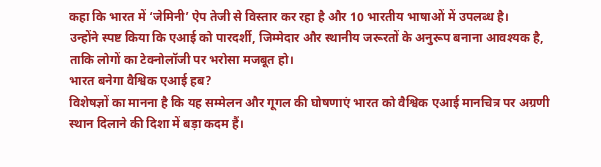कहा कि भारत में ‘जेमिनी’ ऐप तेजी से विस्तार कर रहा है और 10 भारतीय भाषाओं में उपलब्ध है।
उन्होंने स्पष्ट किया कि एआई को पारदर्शी, जिम्मेदार और स्थानीय जरूरतों के अनुरूप बनाना आवश्यक है, ताकि लोगों का टेक्नोलॉजी पर भरोसा मजबूत हो।
भारत बनेगा वैश्विक एआई हब?
विशेषज्ञों का मानना है कि यह सम्मेलन और गूगल की घोषणाएं भारत को वैश्विक एआई मानचित्र पर अग्रणी स्थान दिलाने की दिशा में बड़ा कदम हैं।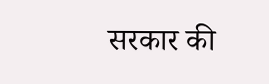सरकार की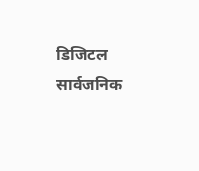डिजिटल सार्वजनिक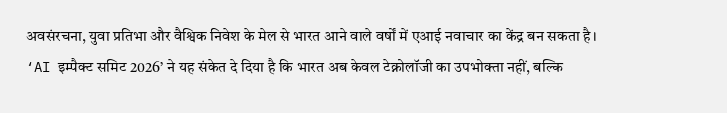अवसंरचना, युवा प्रतिभा और वैश्विक निवेश के मेल से भारत आने वाले वर्षों में एआई नवाचार का केंद्र बन सकता है।
‘AI इम्पैक्ट समिट 2026’ ने यह संकेत दे दिया है कि भारत अब केवल टेक्नोलॉजी का उपभोक्ता नहीं, बल्कि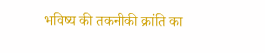भविष्य की तकनीकी क्रांति का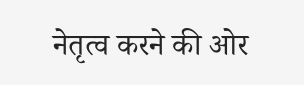नेतृत्व करने की ओर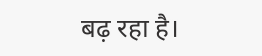बढ़ रहा है।